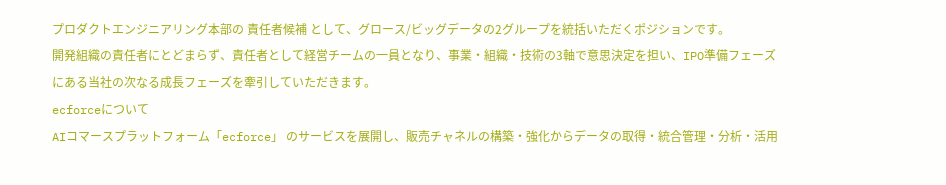プロダクトエンジニアリング本部の 責任者候補 として、グロース/ビッグデータの2グループを統括いただくポジションです。
開発組織の責任者にとどまらず、責任者として経営チームの一員となり、事業・組織・技術の3軸で意思決定を担い、IPO準備フェーズにある当社の次なる成長フェーズを牽引していただきます。
ecforceについて
AIコマースプラットフォーム「ecforce」 のサービスを展開し、販売チャネルの構築・強化からデータの取得・統合管理・分析・活用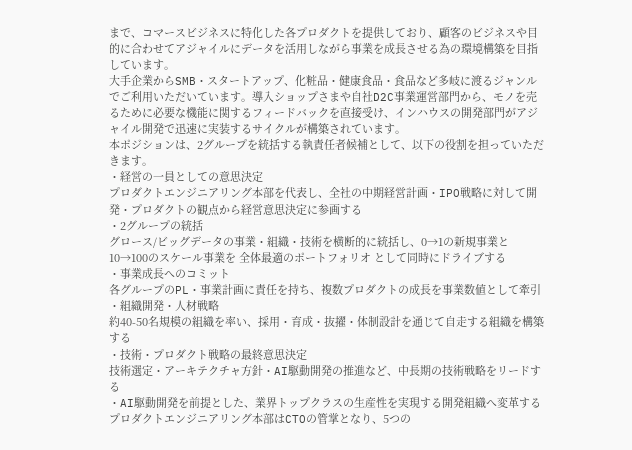まで、コマースビジネスに特化した各プロダクトを提供しており、顧客のビジネスや目的に合わせてアジャイルにデータを活用しながら事業を成長させる為の環境構築を目指しています。
大手企業からSMB・スタートアップ、化粧品・健康食品・食品など多岐に渡るジャンルでご利用いただいています。導入ショップさまや自社D2C事業運営部門から、モノを売るために必要な機能に関するフィードバックを直接受け、インハウスの開発部門がアジャイル開発で迅速に実装するサイクルが構築されています。
本ポジションは、2グループを統括する執責任者候補として、以下の役割を担っていただきます。
・経営の一員としての意思決定
プロダクトエンジニアリング本部を代表し、全社の中期経営計画・IPO戦略に対して開発・プロダクトの観点から経営意思決定に参画する
・2グループの統括
グロース/ビッグデータの事業・組織・技術を横断的に統括し、0→1の新規事業と10→100のスケール事業を 全体最適のポートフォリオ として同時にドライブする
・事業成長へのコミット
各グループのPL・事業計画に責任を持ち、複数プロダクトの成長を事業数値として牽引
・組織開発・人材戦略
約40-50名規模の組織を率い、採用・育成・抜擢・体制設計を通じて自走する組織を構築する
・技術・プロダクト戦略の最終意思決定
技術選定・アーキテクチャ方針・AI駆動開発の推進など、中長期の技術戦略をリードする
・AI駆動開発を前提とした、業界トップクラスの生産性を実現する開発組織へ変革する
プロダクトエンジニアリング本部はCTOの管掌となり、5つの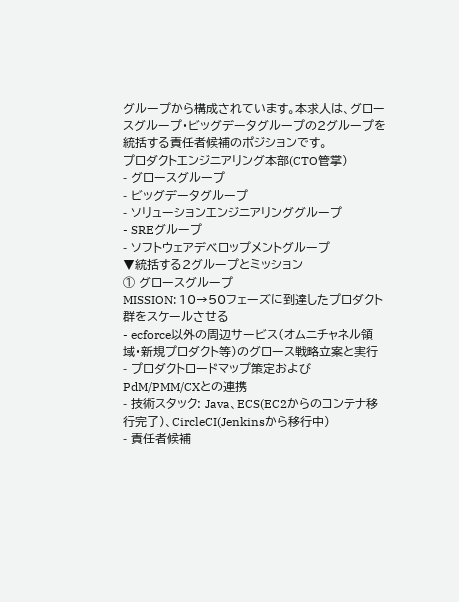グループから構成されています。本求人は、グロースグループ・ビッグデータグループの2グループを統括する責任者候補のポジションです。
プロダクトエンジニアリング本部(CTO管掌)
- グロースグループ
- ビッグデータグループ
- ソリューションエンジニアリンググループ
- SREグループ
- ソフトウェアデベロップメントグループ
▼統括する2グループとミッション
① グロースグループ
MISSION: 10→50フェーズに到達したプロダクト群をスケールさせる
- ecforce以外の周辺サービス(オムニチャネル領域・新規プロダクト等)のグロース戦略立案と実行
- プロダクトロードマップ策定およびPdM/PMM/CXとの連携
- 技術スタック: Java、ECS(EC2からのコンテナ移行完了)、CircleCI(Jenkinsから移行中)
- 責任者候補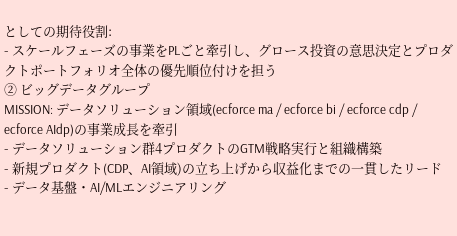としての期待役割:
- スケールフェーズの事業をPLごと牽引し、グロース投資の意思決定とプロダクトポートフォリオ全体の優先順位付けを担う
② ビッグデータグループ
MISSION: データソリューション領域(ecforce ma / ecforce bi / ecforce cdp / ecforce AIdp)の事業成長を牽引
- データソリューション群4プロダクトのGTM戦略実行と組織構築
- 新規プロダクト(CDP、AI領域)の立ち上げから収益化までの一貫したリード
- データ基盤・AI/MLエンジニアリング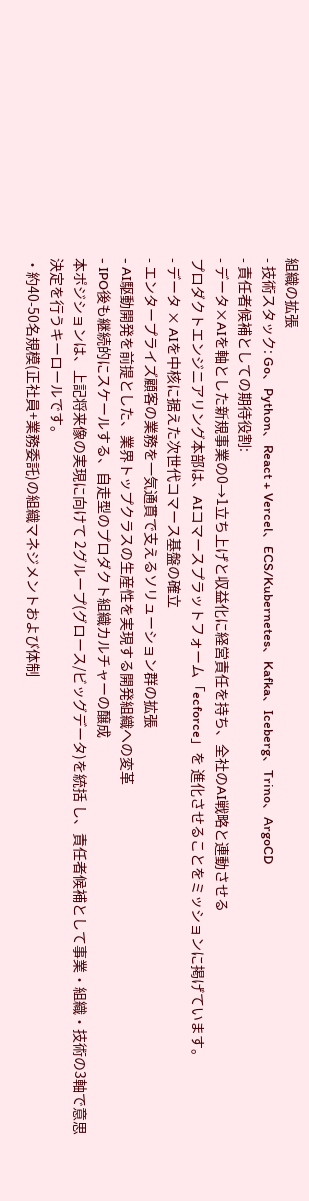組織の拡張
- 技術スタック: Go、Python、React + Vercel、ECS/Kubernetes、Kafka、Iceberg、Trino、ArgoCD
- 責任者候補としての期待役割:
- データ×AIを軸とした新規事業の0→1立ち上げと収益化に経営責任を持ち、全社のAI戦略と連動させる
プロダクトエンジニアリング本部は、AIコマースプラットフォーム「ecforce」を 進化させることをミッションに掲げています。
- データ × AIを中核に据えた次世代コマース基盤の確立
- エンタープライズ顧客の業務を一気通貫で支えるソリューション群の拡張
- AI駆動開発を前提とした、業界トップクラスの生産性を実現する開発組織への変革
- IPO後も継続的にスケールする、自走型のプロダクト組織カルチャーの醸成
本ポジションは、上記将来像の実現に向けて 2グループ(グロース/ビッグデータ)を統括 し、責任者候補として事業・組織・技術の3軸で意思決定を行うキーロールです。
・約40-50名規模(正社員+業務委託)の組織マネジメントおよび体制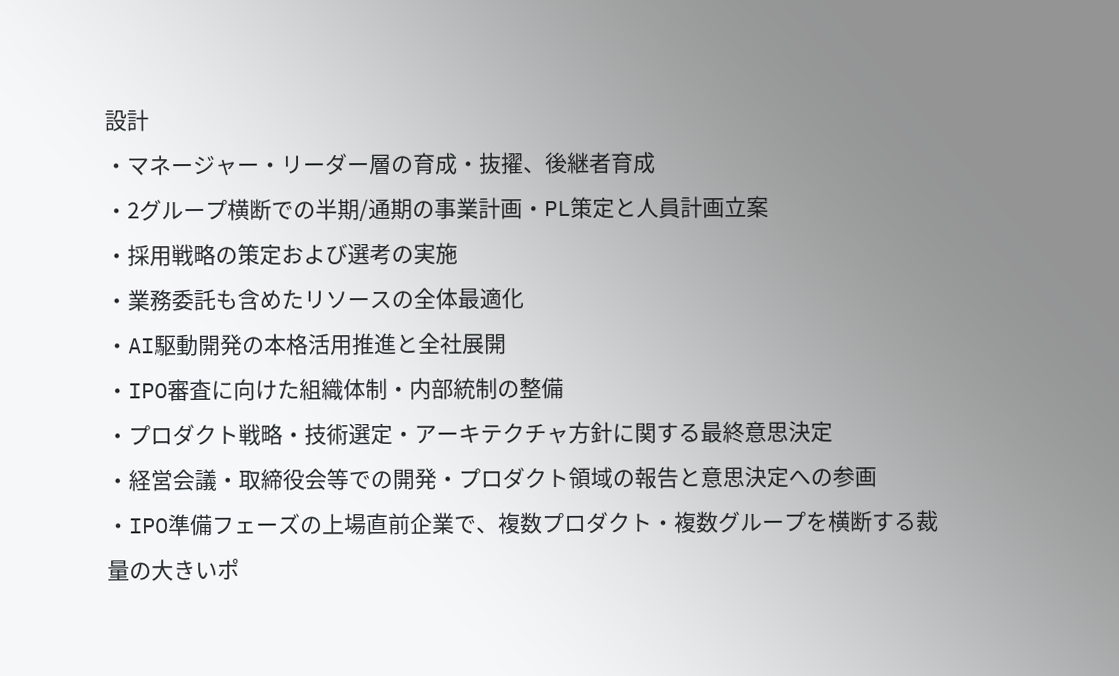設計
・マネージャー・リーダー層の育成・抜擢、後継者育成
・2グループ横断での半期/通期の事業計画・PL策定と人員計画立案
・採用戦略の策定および選考の実施
・業務委託も含めたリソースの全体最適化
・AI駆動開発の本格活用推進と全社展開
・IPO審査に向けた組織体制・内部統制の整備
・プロダクト戦略・技術選定・アーキテクチャ方針に関する最終意思決定
・経営会議・取締役会等での開発・プロダクト領域の報告と意思決定への参画
・IPO準備フェーズの上場直前企業で、複数プロダクト・複数グループを横断する裁量の大きいポ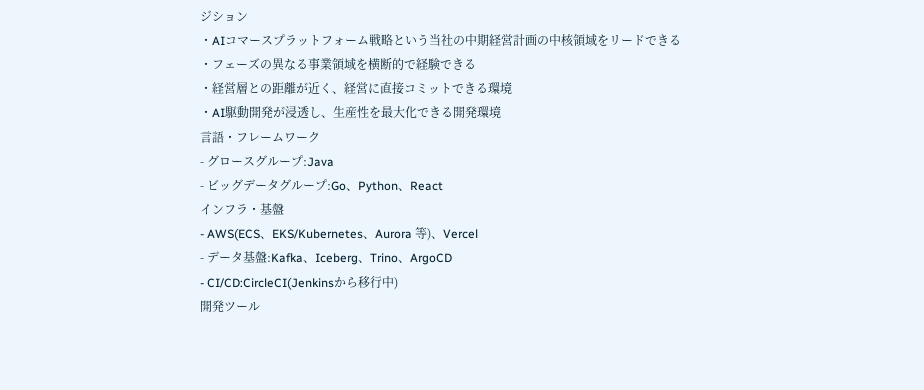ジション
・AIコマースプラットフォーム戦略という当社の中期経営計画の中核領域をリードできる
・フェーズの異なる事業領域を横断的で経験できる
・経営層との距離が近く、経営に直接コミットできる環境
・AI駆動開発が浸透し、生産性を最大化できる開発環境
言語・フレームワーク
- グロースグループ:Java
- ビッグデータグループ:Go、Python、React
インフラ・基盤
- AWS(ECS、EKS/Kubernetes、Aurora 等)、Vercel
- データ基盤:Kafka、Iceberg、Trino、ArgoCD
- CI/CD:CircleCI(Jenkinsから移行中)
開発ツール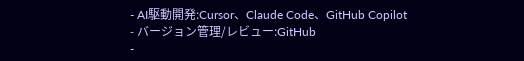- AI駆動開発:Cursor、Claude Code、GitHub Copilot
- バージョン管理/レビュー:GitHub
-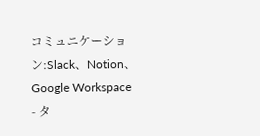コミュニケーション:Slack、Notion、Google Workspace
- タ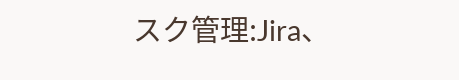スク管理:Jira、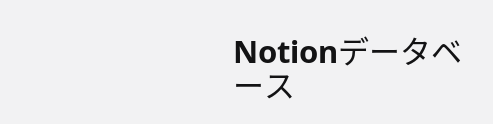Notionデータベース